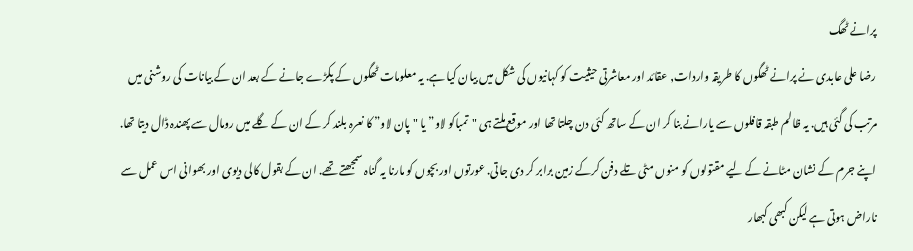پرانے ٹھگ
رضا علی عابدی نے پرانے ٹھگوں کا طریقہ واردات, عقائد اور معاشرتی حیثیت کو کہانیوں کی شکل میں بیان کیا ہے. یہ معلومات ٹھگوں کے پکڑے جانے کے بعد ان کے بیانات کی روشنی میں مرتب کی گئی ہیں. یہ ظالم طبقہ قافلوں سے یارانے بنا کر ان کے ساتھ کئی دن چلتا تھا اور موقع ملتے ہی "تمباکو لاو” یا "پان لاو” کا نعرہ بلند کر کے ان کے گلے میں رومال سے پھندہ ڈال دیتا تھا. اپنے جرم کے نشان مٹانے کے لیے مقتولوں کو منوں مٹی تلے دفن کرکے زمین برابر کر دی جاتی. عورتوں اور بچوں کو مارنا یہ گناہ سمجھتے تھے. ان کے بقول کالی دیوی اور بھوانی اس عمل سے ناراض ہوتی ہے لیکن کبھی کبھار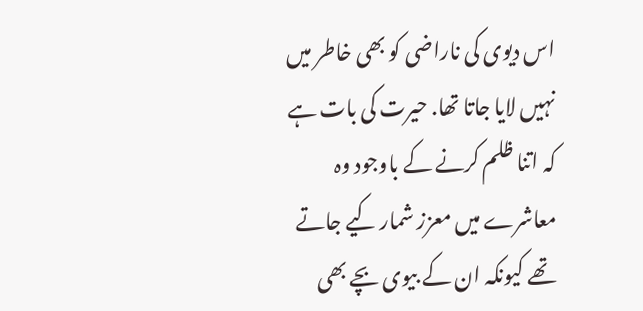اس دیوی کی ناراضی کو بھی خاطر میں نہیں لایا جاتا تھا. حیرت کی بات ہے کہ اتنا ظلم کرنے کے باوجود وہ معاشرے میں معزز شمار کیے جاتے تھے کیونکہ ان کے بیوی بچے بھی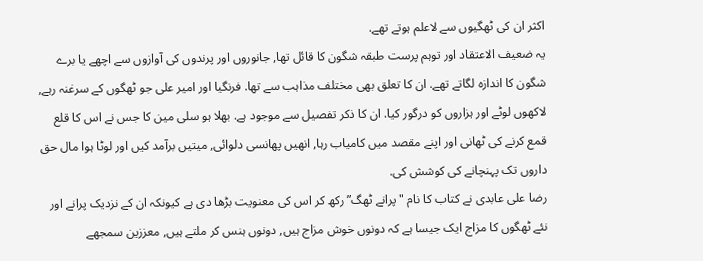اکثر ان کی ٹھگیوں سے لاعلم ہوتے تھے.
یہ ضعیف الاعتقاد اور توہم پرست طبقہ شگون کا قائل تھا, جانوروں اور پرندوں کی آوازوں سے اچھے یا برے شگون کا اندازہ لگاتے تھے. ان کا تعلق بھی مختلف مذاہب سے تھا. فرنگیا اور امیر علی جو ٹھگوں کے سرغنہ رہے, لاکھوں لوٹے اور ہزاروں کو درگور کیا. ان کا ذکر تفصیل سے موجود ہے. بھلا ہو سلی مین کا جس نے اس کا قلع قمع کرنے کی ٹھانی اور اپنے مقصد میں کامیاب رہا, انھیں پھانسی دلوائی, میتیں برآمد کیں اور لوٹا ہوا مال حق داروں تک پہنچانے کی کوشش کی.
رضا علی عابدی نے کتاب کا نام "پرانے ٹھگ” رکھ کر اس کی معنویت بڑھا دی ہے کیونکہ ان کے نزدیک پرانے اور نئے ٹھگوں کا مزاج ایک جیسا ہے کہ دونوں خوش مزاج ہیں, دونوں ہنس کر ملتے ہیں, معززین سمجھے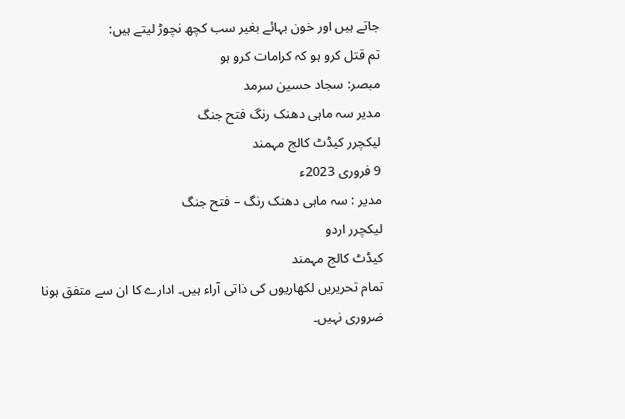جاتے ہیں اور خون بہائے بغیر سب کچھ نچوڑ لیتے ہیں:
تم قتل کرو ہو کہ کرامات کرو ہو
مبصر: سجاد حسین سرمد
مدیر سہ ماہی دھنک رنگ فتح جنگ
لیکچرر کیڈٹ کالج مہمند
9 فروری 2023ء
مدیر : سہ ماہی دھنک رنگ – فتح جنگ
لیکچرر اردو
کیڈٹ کالج مہمند
تمام تحریریں لکھاریوں کی ذاتی آراء ہیں۔ ادارے کا ان سے متفق ہونا ضروری نہیں۔